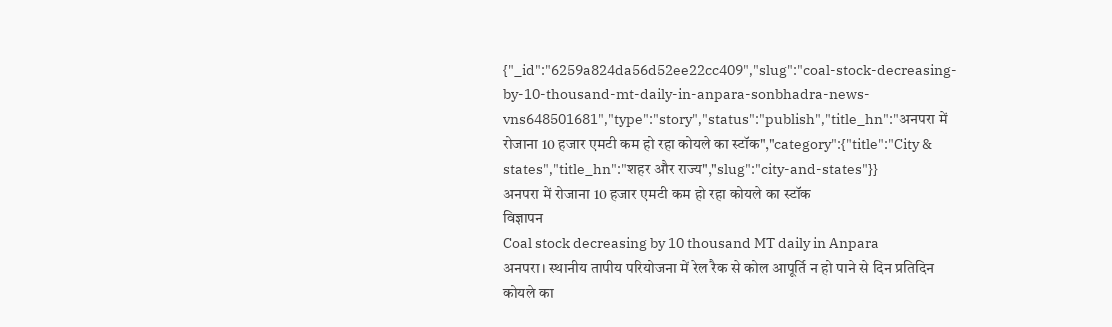{"_id":"6259a824da56d52ee22cc409","slug":"coal-stock-decreasing-by-10-thousand-mt-daily-in-anpara-sonbhadra-news-vns648501681","type":"story","status":"publish","title_hn":"अनपरा में रोजाना 10 हजार एमटी कम हो रहा कोयले का स्टॉक","category":{"title":"City & states","title_hn":"शहर और राज्य","slug":"city-and-states"}}
अनपरा में रोजाना 10 हजार एमटी कम हो रहा कोयले का स्टॉक
विज्ञापन
Coal stock decreasing by 10 thousand MT daily in Anpara
अनपरा। स्थानीय तापीय परियोजना में रेल रैक से कोल आपूर्ति न हो पाने से दिन प्रतिदिन कोयले का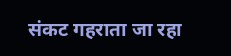संकट गहराता जा रहा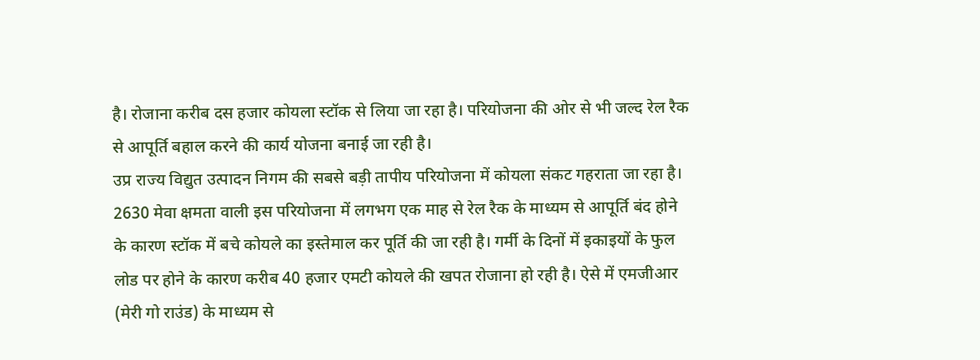है। रोजाना करीब दस हजार कोयला स्टॉक से लिया जा रहा है। परियोजना की ओर से भी जल्द रेल रैक से आपूर्ति बहाल करने की कार्य योजना बनाई जा रही है।
उप्र राज्य विद्युत उत्पादन निगम की सबसे बड़ी तापीय परियोजना में कोयला संकट गहराता जा रहा है। 2630 मेवा क्षमता वाली इस परियोजना में लगभग एक माह से रेल रैक के माध्यम से आपूर्ति बंद होने के कारण स्टॉक में बचे कोयले का इस्तेमाल कर पूर्ति की जा रही है। गर्मी के दिनों में इकाइयों के फुल लोड पर होने के कारण करीब 40 हजार एमटी कोयले की खपत रोजाना हो रही है। ऐसे में एमजीआर (मेरी गो राउंड) के माध्यम से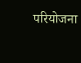परियोजना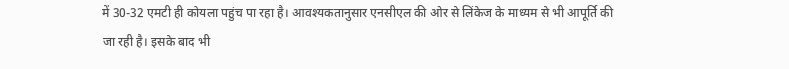में 30-32 एमटी ही कोयला पहुंच पा रहा है। आवश्यकतानुसार एनसीएल की ओर से लिंकेज के माध्यम से भी आपूर्ति की जा रही है। इसके बाद भी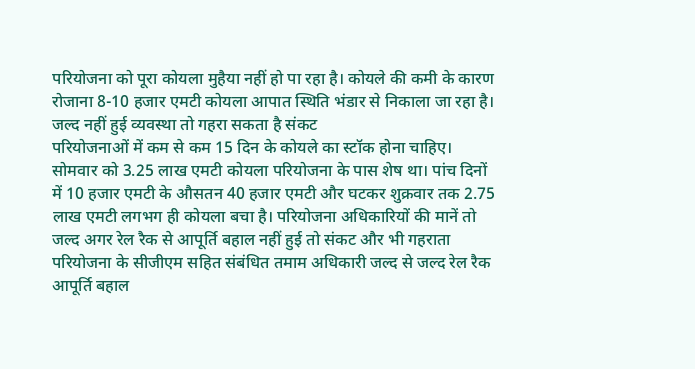परियोजना को पूरा कोयला मुहैया नहीं हो पा रहा है। कोयले की कमी के कारण रोजाना 8-10 हजार एमटी कोयला आपात स्थिति भंडार से निकाला जा रहा है।
जल्द नहीं हुई व्यवस्था तो गहरा सकता है संकट
परियोजनाओं में कम से कम 15 दिन के कोयले का स्टॉक होना चाहिए। सोमवार को 3.25 लाख एमटी कोयला परियोजना के पास शेष था। पांच दिनों में 10 हजार एमटी के औसतन 40 हजार एमटी और घटकर शुक्रवार तक 2.75 लाख एमटी लगभग ही कोयला बचा है। परियोजना अधिकारियों की मानें तो जल्द अगर रेल रैक से आपूर्ति बहाल नहीं हुई तो संकट और भी गहराता परियोजना के सीजीएम सहित संबंधित तमाम अधिकारी जल्द से जल्द रेल रैक आपूर्ति बहाल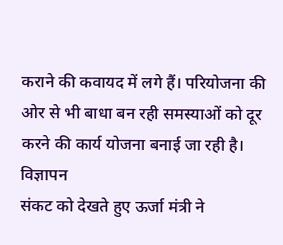कराने की कवायद में लगे हैं। परियोजना की ओर से भी बाधा बन रही समस्याओं को दूर करने की कार्य योजना बनाई जा रही है।
विज्ञापन
संकट को देखते हुए ऊर्जा मंत्री ने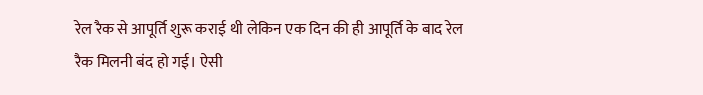रेल रैक से आपूर्ति शुरू कराई थी लेकिन एक दिन की ही आपूर्ति के बाद रेल रैक मिलनी बंद हो गई। ऐसी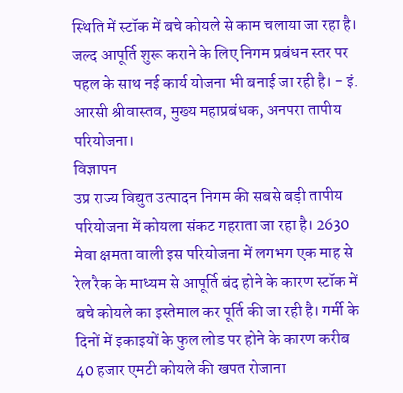स्थिति में स्टॉक में बचे कोयले से काम चलाया जा रहा है। जल्द आपूर्ति शुरू कराने के लिए निगम प्रबंधन स्तर पर पहल के साथ नई कार्य योजना भी बनाई जा रही है। - इं. आरसी श्रीवास्तव, मुख्य महाप्रबंधक, अनपरा तापीय परियोजना।
विज्ञापन
उप्र राज्य विद्युत उत्पादन निगम की सबसे बड़ी तापीय परियोजना में कोयला संकट गहराता जा रहा है। 2630 मेवा क्षमता वाली इस परियोजना में लगभग एक माह से रेल रैक के माध्यम से आपूर्ति बंद होने के कारण स्टॉक में बचे कोयले का इस्तेमाल कर पूर्ति की जा रही है। गर्मी के दिनों में इकाइयों के फुल लोड पर होने के कारण करीब 40 हजार एमटी कोयले की खपत रोजाना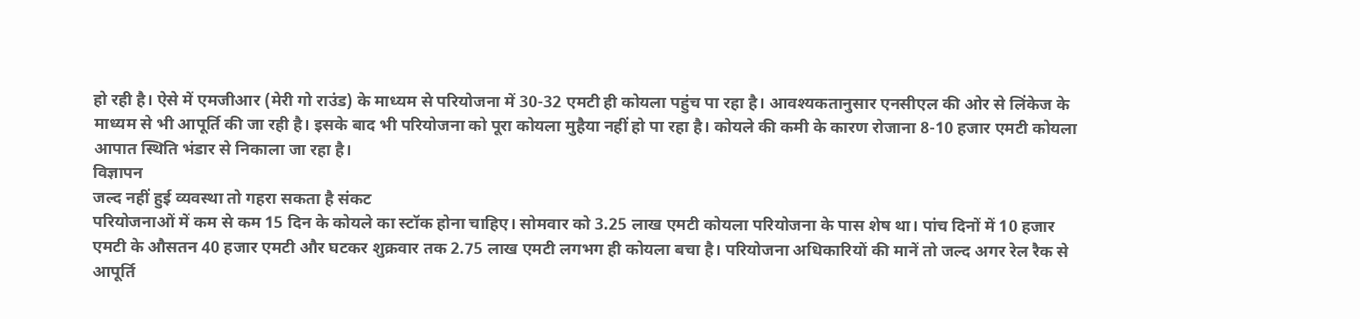हो रही है। ऐसे में एमजीआर (मेरी गो राउंड) के माध्यम से परियोजना में 30-32 एमटी ही कोयला पहुंच पा रहा है। आवश्यकतानुसार एनसीएल की ओर से लिंकेज के माध्यम से भी आपूर्ति की जा रही है। इसके बाद भी परियोजना को पूरा कोयला मुहैया नहीं हो पा रहा है। कोयले की कमी के कारण रोजाना 8-10 हजार एमटी कोयला आपात स्थिति भंडार से निकाला जा रहा है।
विज्ञापन
जल्द नहीं हुई व्यवस्था तो गहरा सकता है संकट
परियोजनाओं में कम से कम 15 दिन के कोयले का स्टॉक होना चाहिए। सोमवार को 3.25 लाख एमटी कोयला परियोजना के पास शेष था। पांच दिनों में 10 हजार एमटी के औसतन 40 हजार एमटी और घटकर शुक्रवार तक 2.75 लाख एमटी लगभग ही कोयला बचा है। परियोजना अधिकारियों की मानें तो जल्द अगर रेल रैक से आपूर्ति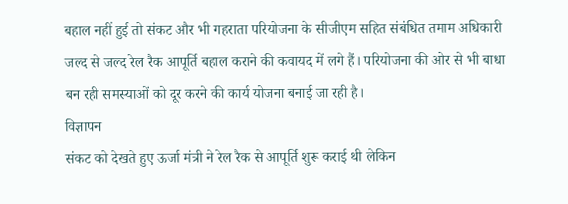बहाल नहीं हुई तो संकट और भी गहराता परियोजना के सीजीएम सहित संबंधित तमाम अधिकारी जल्द से जल्द रेल रैक आपूर्ति बहाल कराने की कवायद में लगे हैं। परियोजना की ओर से भी बाधा बन रही समस्याओं को दूर करने की कार्य योजना बनाई जा रही है।
विज्ञापन
संकट को देखते हुए ऊर्जा मंत्री ने रेल रैक से आपूर्ति शुरू कराई थी लेकिन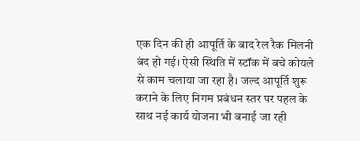एक दिन की ही आपूर्ति के बाद रेल रैक मिलनी बंद हो गई। ऐसी स्थिति में स्टॉक में बचे कोयले से काम चलाया जा रहा है। जल्द आपूर्ति शुरू कराने के लिए निगम प्रबंधन स्तर पर पहल के साथ नई कार्य योजना भी बनाई जा रही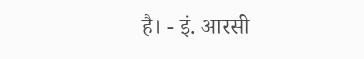है। - इं. आरसी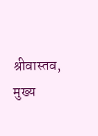श्रीवास्तव, मुख्य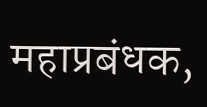महाप्रबंधक,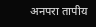अनपरा तापीय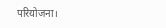परियोजना।